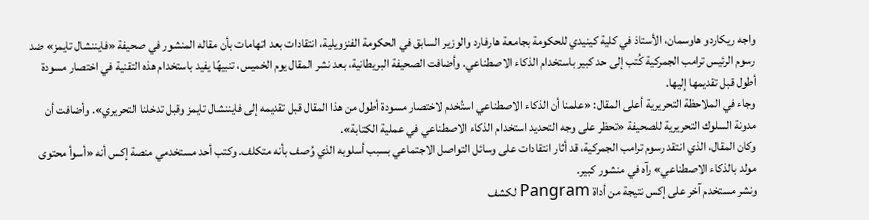واجه ريكاردو هاوسمان، الأستاذ في كلية كينيدي للحكومة بجامعة هارفارد والوزير السابق في الحكومة الفنزويلية، انتقادات بعد اتهامات بأن مقاله المنشور في صحيفة «فايننشال تايمز» ضد رسوم الرئيس ترامب الجمركية كُتب إلى حد كبير باستخدام الذكاء الاصطناعي. وأضافت الصحيفة البريطانية، بعد نشر المقال يوم الخميس، تنبيهًا يفيد باستخدام هذه التقنية في اختصار مسودة أطول قبل تقديمها إليها.
وجاء في الملاحظة التحريرية أعلى المقال: «علمنا أن الذكاء الاصطناعي استُخدم لاختصار مسودة أطول من هذا المقال قبل تقديمه إلى فايننشال تايمز وقبل تدخلنا التحريري». وأضافت أن مدونة السلوك التحريرية للصحيفة «تحظر على وجه التحديد استخدام الذكاء الاصطناعي في عملية الكتابة».
وكان المقال، الذي انتقد رسوم ترامب الجمركية، قد أثار انتقادات على وسائل التواصل الاجتماعي بسبب أسلوبه الذي وُصف بأنه متكلف. وكتب أحد مستخدمي منصة إكس أنه «أسوأ محتوى مولد بالذكاء الاصطناعي» رآه في منشور كبير.
ونشر مستخدم آخر على إكس نتيجة من أداة Pangram لكشف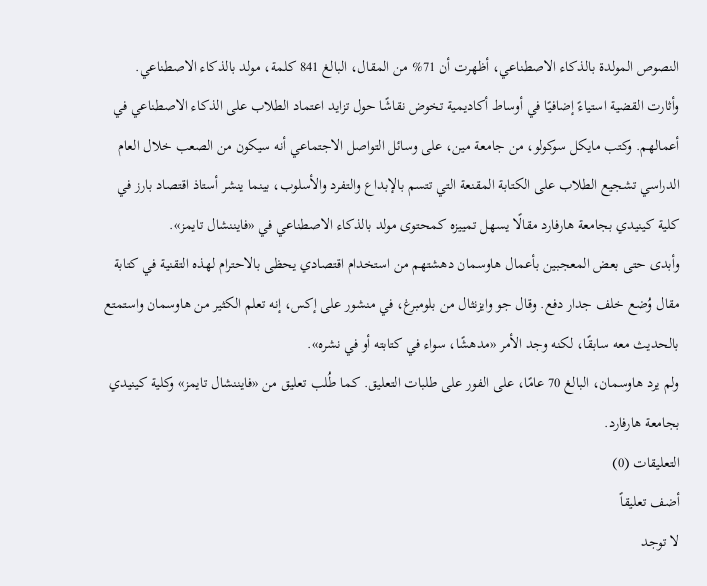النصوص المولدة بالذكاء الاصطناعي، أظهرت أن 71% من المقال، البالغ 841 كلمة، مولد بالذكاء الاصطناعي.
وأثارت القضية استياءً إضافيًا في أوساط أكاديمية تخوض نقاشًا حول تزايد اعتماد الطلاب على الذكاء الاصطناعي في أعمالهم. وكتب مايكل سوكولو، من جامعة مين، على وسائل التواصل الاجتماعي أنه سيكون من الصعب خلال العام الدراسي تشجيع الطلاب على الكتابة المقنعة التي تتسم بالإبداع والتفرد والأسلوب، بينما ينشر أستاذ اقتصاد بارز في كلية كينيدي بجامعة هارفارد مقالًا يسهل تمييزه كمحتوى مولد بالذكاء الاصطناعي في «فايننشال تايمز».
وأبدى حتى بعض المعجبين بأعمال هاوسمان دهشتهم من استخدام اقتصادي يحظى بالاحترام لهذه التقنية في كتابة مقال وُضع خلف جدار دفع. وقال جو وايزنثال من بلومبرغ، في منشور على إكس، إنه تعلم الكثير من هاوسمان واستمتع بالحديث معه سابقًا، لكنه وجد الأمر «مدهشًا، سواء في كتابته أو في نشره».
ولم يرد هاوسمان، البالغ 70 عامًا، على الفور على طلبات التعليق. كما طُلب تعليق من «فايننشال تايمز» وكلية كينيدي بجامعة هارفارد.
التعليقات (0)
أضف تعليقاً
لا توجد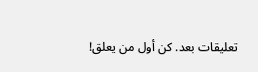تعليقات بعد. كن أول من يعلق!